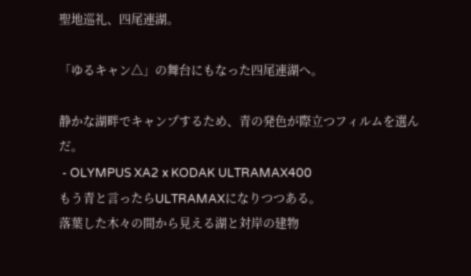聖地巡礼、四尾連湖。

「ゆるキャン△」の舞台にもなった四尾連湖へ。

静かな湖畔でキャンプするため、青の発色が際立つフィルムを選んだ。
 - OLYMPUS XA2 x KODAK ULTRAMAX400
もう青と言ったらULTRAMAXになりつつある。
落葉した木々の間から見える湖と対岸の建物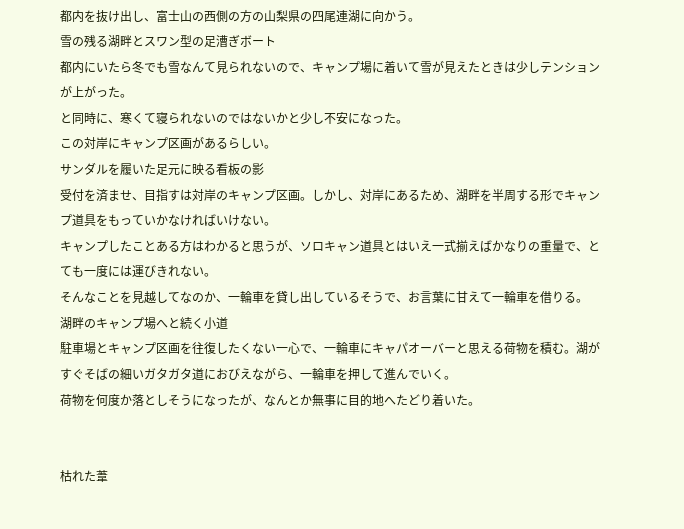都内を抜け出し、富士山の西側の方の山梨県の四尾連湖に向かう。
雪の残る湖畔とスワン型の足漕ぎボート
都内にいたら冬でも雪なんて見られないので、キャンプ場に着いて雪が見えたときは少しテンションが上がった。
と同時に、寒くて寝られないのではないかと少し不安になった。
この対岸にキャンプ区画があるらしい。
サンダルを履いた足元に映る看板の影
受付を済ませ、目指すは対岸のキャンプ区画。しかし、対岸にあるため、湖畔を半周する形でキャンプ道具をもっていかなければいけない。
キャンプしたことある方はわかると思うが、ソロキャン道具とはいえ一式揃えばかなりの重量で、とても一度には運びきれない。
そんなことを見越してなのか、一輪車を貸し出しているそうで、お言葉に甘えて一輪車を借りる。
湖畔のキャンプ場へと続く小道
駐車場とキャンプ区画を往復したくない一心で、一輪車にキャパオーバーと思える荷物を積む。湖がすぐそばの細いガタガタ道におびえながら、一輪車を押して進んでいく。
荷物を何度か落としそうになったが、なんとか無事に目的地へたどり着いた。


枯れた葦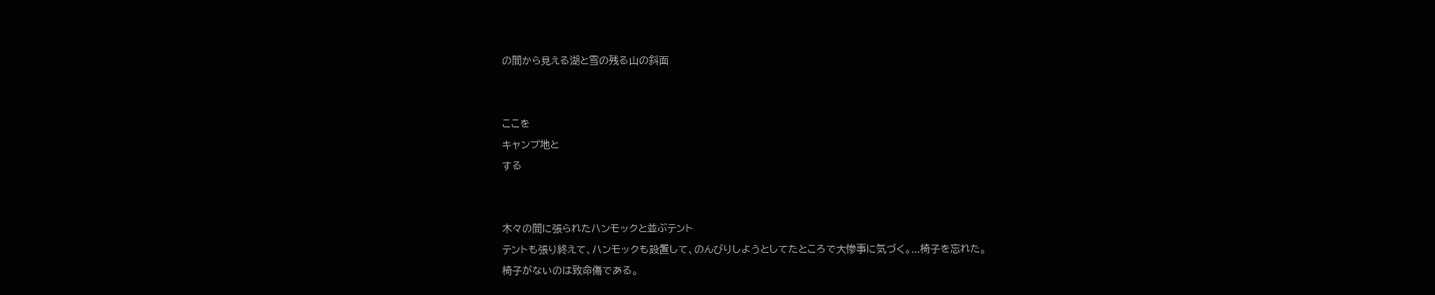の間から見える湖と雪の残る山の斜面


ここを
キャンプ地と
する


木々の間に張られたハンモックと並ぶテント
テントも張り終えて、ハンモックも設置して、のんびりしようとしてたところで大惨事に気づく。...椅子を忘れた。
椅子がないのは致命傷である。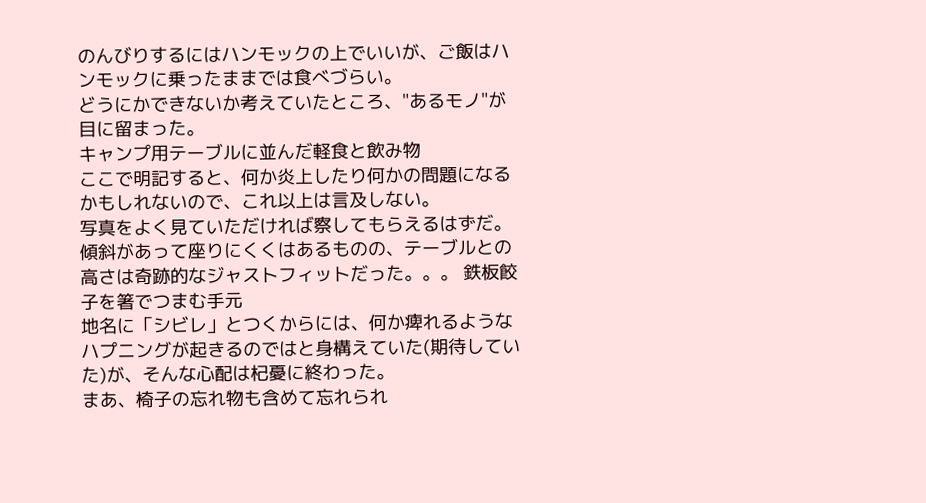のんびりするにはハンモックの上でいいが、ご飯はハンモックに乗ったままでは食べづらい。
どうにかできないか考えていたところ、"あるモノ"が目に留まった。
キャンプ用テーブルに並んだ軽食と飲み物
ここで明記すると、何か炎上したり何かの問題になるかもしれないので、これ以上は言及しない。
写真をよく見ていただければ察してもらえるはずだ。
傾斜があって座りにくくはあるものの、テーブルとの高さは奇跡的なジャストフィットだった。。。 鉄板餃子を箸でつまむ手元
地名に「シビレ」とつくからには、何か痺れるようなハプニングが起きるのではと身構えていた(期待していた)が、そんな心配は杞憂に終わった。
まあ、椅子の忘れ物も含めて忘れられ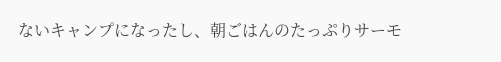ないキャンプになったし、朝ごはんのたっぷりサーモ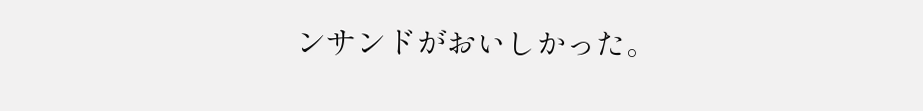ンサンドがおいしかった。